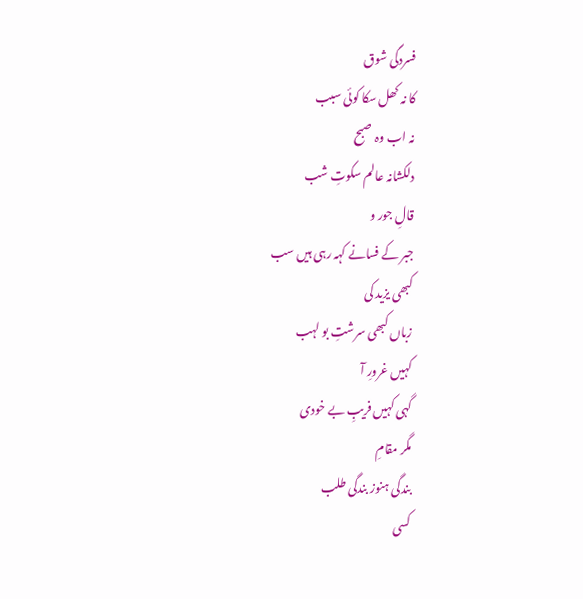فسردگی شوق
کا نہ کھل سکا کوئی سبب
نہ اب وہ صبح
دلکشانہ عالم سکوتِ شب
قالِ جور و
جبر کے فسانے کہہ رہی ہیں سب
کبھی یزید کی
زباں کبھی سرشتِ بو لہب
کہیں غرورِ آ
گہی کہیں فریبِ بے خودی
مگر مقامِ
بندگی ہنوز بندگی طلب
کسی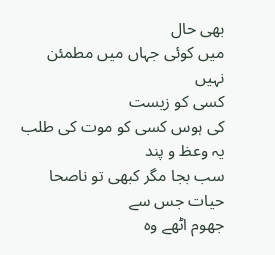بھی حال
میں کوئی جہاں میں مطمئن نہیں
کسی کو زیست
کی ہوس کسی کو موت کی طلب
یہ وعظ و پند
سب بجا مگر کبھی تو ناصحا
حیات جس سے
جھوم اٹھے وہ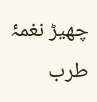چھیڑ نغمۂ طرب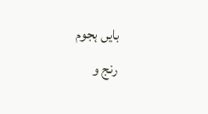بایں ہجوم
رنج و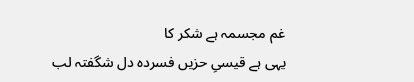غم مجسمہ ہے شکر کا
یہی ہے قیسیِ حزیں فسردہ دل شگفتہ لب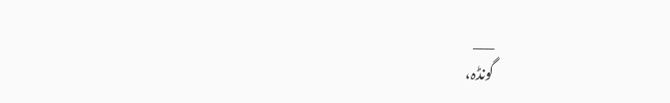___
گونڈہ،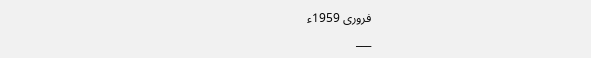فروری 1959ء
___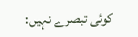کوئی تبصرے نہیں: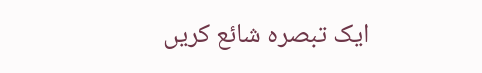ایک تبصرہ شائع کریں